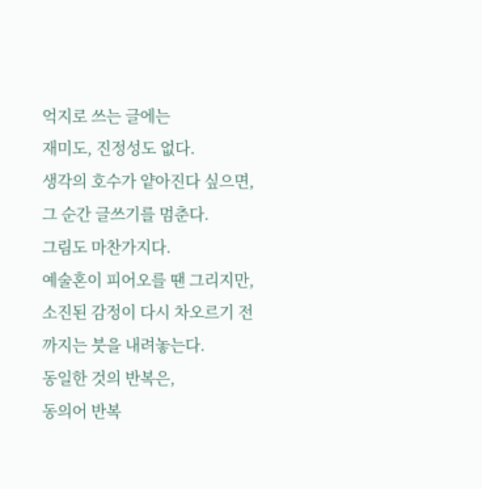억지로 쓰는 글에는
재미도, 진정성도 없다.
생각의 호수가 얕아진다 싶으면,
그 순간 글쓰기를 멈춘다.
그림도 마찬가지다.
예술혼이 피어오를 땐 그리지만,
소진된 감정이 다시 차오르기 전까지는 붓을 내려놓는다.
동일한 것의 반복은,
동의어 반복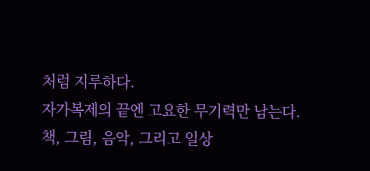처럼 지루하다.
자가복제의 끝엔 고요한 무기력만 남는다.
책, 그림, 음악, 그리고 일상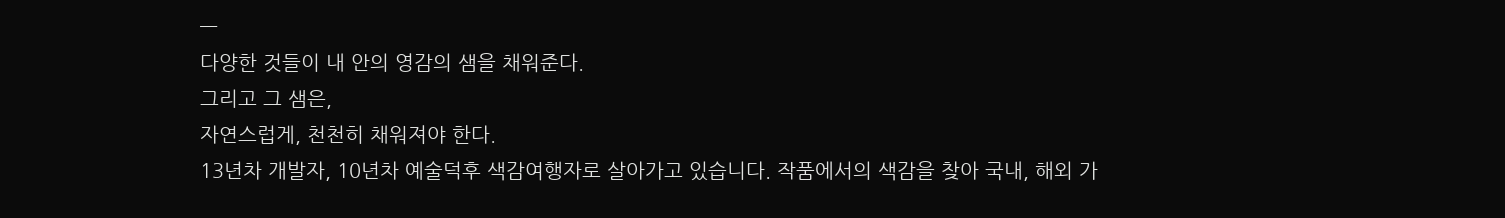—
다양한 것들이 내 안의 영감의 샘을 채워준다.
그리고 그 샘은,
자연스럽게, 천천히 채워져야 한다.
13년차 개발자, 10년차 예술덕후 색감여행자로 살아가고 있습니다. 작품에서의 색감을 찾아 국내, 해외 가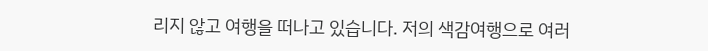리지 않고 여행을 떠나고 있습니다. 저의 색감여행으로 여러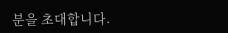분을 초대합니다.